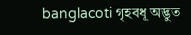banglacoti গৃহবধূ অদ্ভুত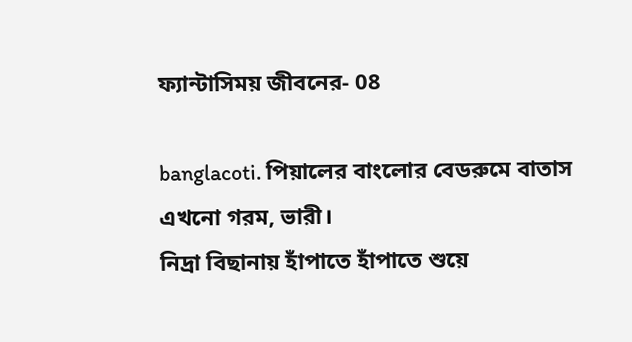ফ্যান্টাসিময় জীবনের- 08

banglacoti. পিয়ালের বাংলোর বেডরুমে বাতাস এখনো গরম, ভারী।
নিদ্রা বিছানায় হাঁপাতে হাঁপাতে শুয়ে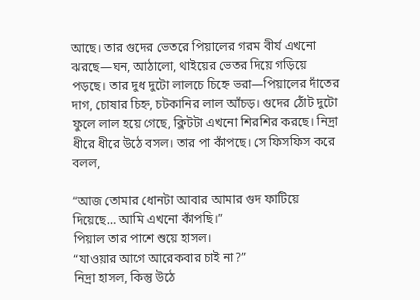আছে। তার গুদের ভেতরে পিয়ালের গরম বীর্য এখনো ঝরছে—ঘন, আঠালো, থাইয়ের ভেতর দিয়ে গড়িয়ে পড়ছে। তার দুধ দুটো লালচে চিহ্নে ভরা—পিয়ালের দাঁতের দাগ, চোষার চিহ্ন, চটকানির লাল আঁচড়। গুদের ঠোঁট দুটো ফুলে লাল হয়ে গেছে, ক্লিটটা এখনো শিরশির করছে। নিদ্রা ধীরে ধীরে উঠে বসল। তার পা কাঁপছে। সে ফিসফিস করে বলল,

“আজ তোমার ধোনটা আবার আমার গুদ ফাটিয়ে দিয়েছে… আমি এখনো কাঁপছি।”
পিয়াল তার পাশে শুয়ে হাসল।
“যাওয়ার আগে আরেকবার চাই না?”
নিদ্রা হাসল, কিন্তু উঠে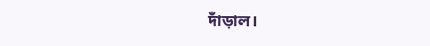দাঁড়াল।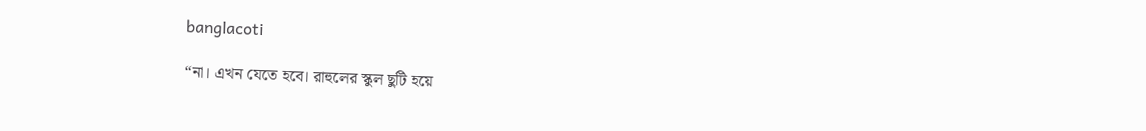banglacoti

“না। এখন যেতে হবে। রাহুলের স্কুল ছুটি হয়ে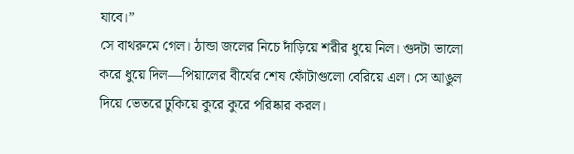যাবে।”
সে বাথরুমে গেল। ঠান্ডা জলের নিচে দাঁড়িয়ে শরীর ধুয়ে নিল। গুদটা ভালো করে ধুয়ে দিল—পিয়ালের বীর্যের শেষ ফোঁটাগুলো বেরিয়ে এল। সে আঙুল দিয়ে ভেতরে ঢুকিয়ে কুরে কুরে পরিষ্কার করল।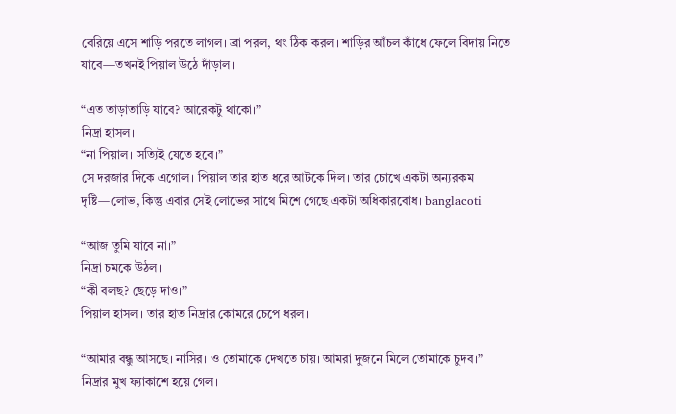বেরিয়ে এসে শাড়ি পরতে লাগল। ব্রা পরল, থং ঠিক করল। শাড়ির আঁচল কাঁধে ফেলে বিদায় নিতে যাবে—তখনই পিয়াল উঠে দাঁড়াল।

“এত তাড়াতাড়ি যাবে? আরেকটু থাকো।”
নিদ্রা হাসল।
“না পিয়াল। সত্যিই যেতে হবে।”
সে দরজার দিকে এগোল। পিয়াল তার হাত ধরে আটকে দিল। তার চোখে একটা অন্যরকম দৃষ্টি—লোভ, কিন্তু এবার সেই লোভের সাথে মিশে গেছে একটা অধিকারবোধ। banglacoti

“আজ তুমি যাবে না।”
নিদ্রা চমকে উঠল।
“কী বলছ? ছেড়ে দাও।”
পিয়াল হাসল। তার হাত নিদ্রার কোমরে চেপে ধরল।

“আমার বন্ধু আসছে। নাসির। ও তোমাকে দেখতে চায়। আমরা দুজনে মিলে তোমাকে চুদব।”
নিদ্রার মুখ ফ্যাকাশে হয়ে গেল।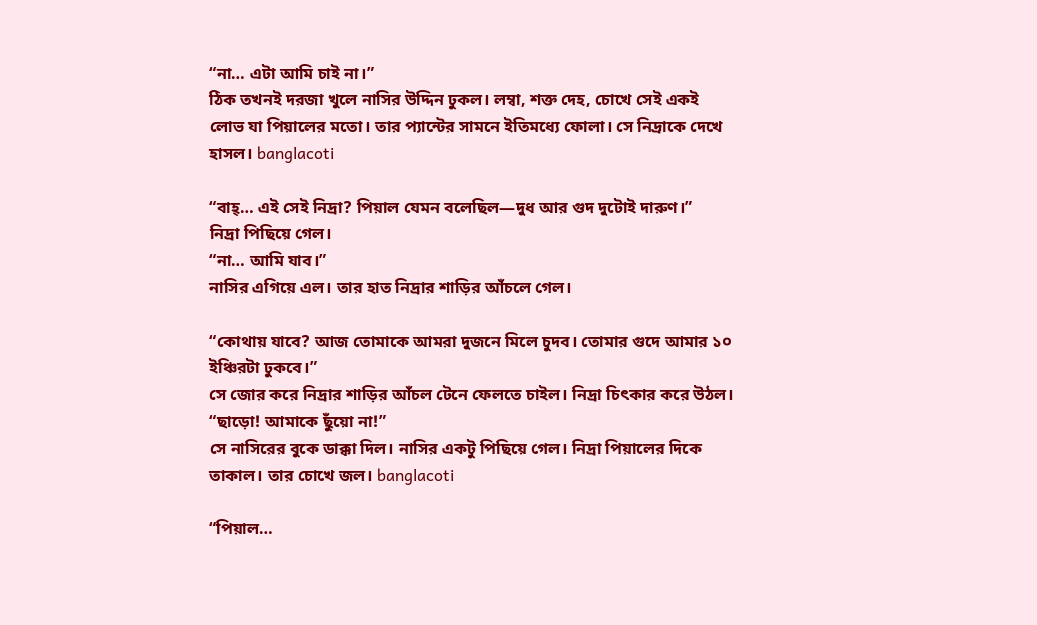“না… এটা আমি চাই না।”
ঠিক তখনই দরজা খুলে নাসির উদ্দিন ঢুকল। লম্বা, শক্ত দেহ, চোখে সেই একই লোভ যা পিয়ালের মতো। তার প্যান্টের সামনে ইতিমধ্যে ফোলা। সে নিদ্রাকে দেখে হাসল। banglacoti

“বাহ্… এই সেই নিদ্রা? পিয়াল যেমন বলেছিল—দুধ আর গুদ দুটোই দারুণ।”
নিদ্রা পিছিয়ে গেল।
“না… আমি যাব।”
নাসির এগিয়ে এল। তার হাত নিদ্রার শাড়ির আঁচলে গেল।

“কোথায় যাবে? আজ তোমাকে আমরা দুজনে মিলে চুদব। তোমার গুদে আমার ১০ ইঞ্চিরটা ঢুকবে।”
সে জোর করে নিদ্রার শাড়ির আঁচল টেনে ফেলতে চাইল। নিদ্রা চিৎকার করে উঠল।
“ছাড়ো! আমাকে ছুঁয়ো না!”
সে নাসিরের বুকে ডাক্কা দিল। নাসির একটু পিছিয়ে গেল। নিদ্রা পিয়ালের দিকে তাকাল। তার চোখে জল। banglacoti

“পিয়াল…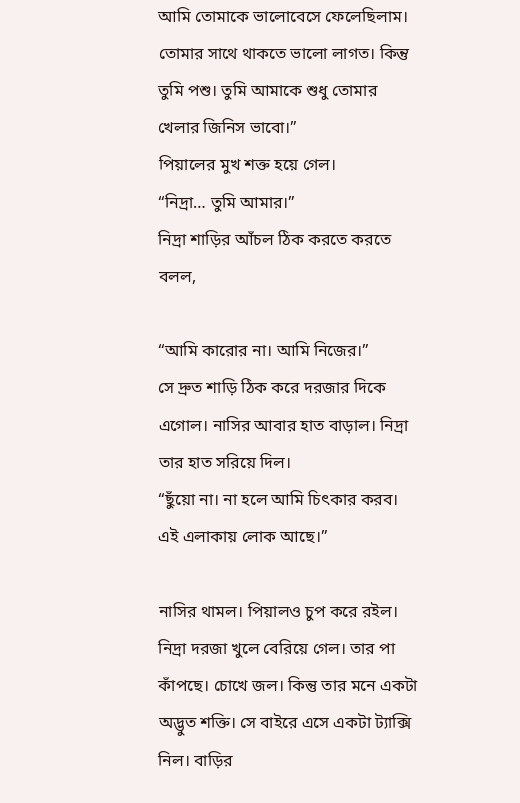আমি তোমাকে ভালোবেসে ফেলেছিলাম। তোমার সাথে থাকতে ভালো লাগত। কিন্তু তুমি পশু। তুমি আমাকে শুধু তোমার খেলার জিনিস ভাবো।”
পিয়ালের মুখ শক্ত হয়ে গেল।
“নিদ্রা… তুমি আমার।”
নিদ্রা শাড়ির আঁচল ঠিক করতে করতে বলল,

“আমি কারোর না। আমি নিজের।”
সে দ্রুত শাড়ি ঠিক করে দরজার দিকে এগোল। নাসির আবার হাত বাড়াল। নিদ্রা তার হাত সরিয়ে দিল।
“ছুঁয়ো না। না হলে আমি চিৎকার করব। এই এলাকায় লোক আছে।”

নাসির থামল। পিয়ালও চুপ করে রইল। নিদ্রা দরজা খুলে বেরিয়ে গেল। তার পা কাঁপছে। চোখে জল। কিন্তু তার মনে একটা অদ্ভুত শক্তি। সে বাইরে এসে একটা ট্যাক্সি নিল। বাড়ির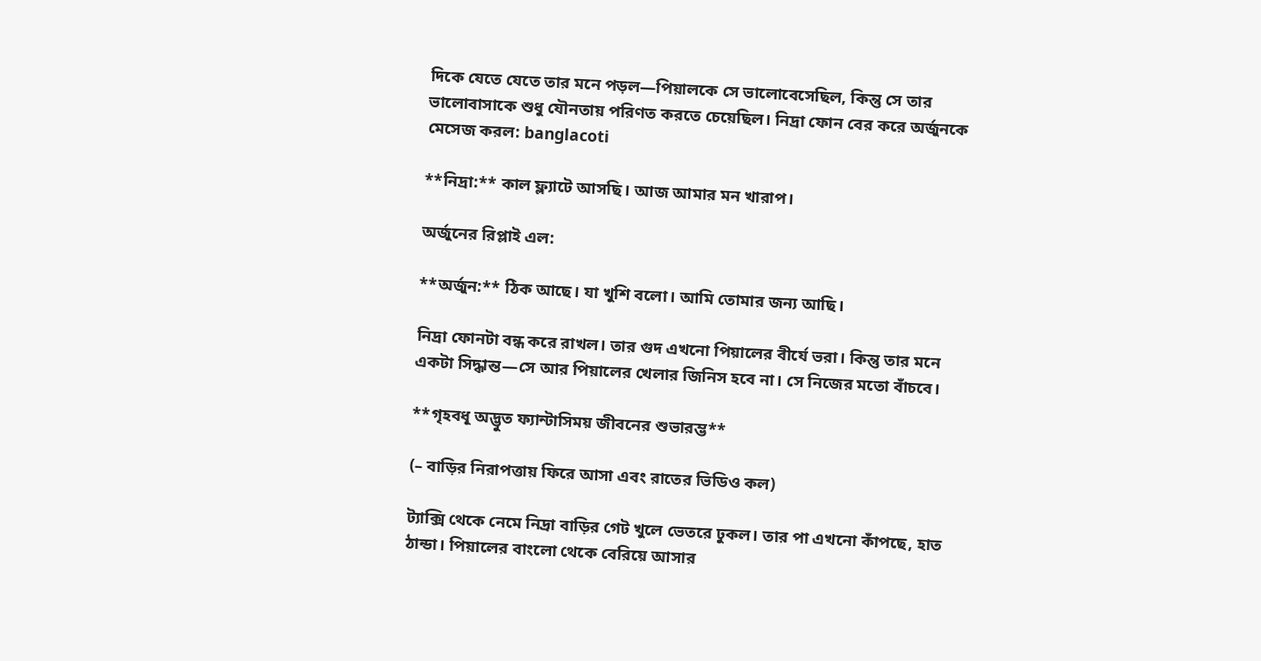দিকে যেতে যেতে তার মনে পড়ল—পিয়ালকে সে ভালোবেসেছিল, কিন্তু সে তার ভালোবাসাকে শুধু যৌনতায় পরিণত করতে চেয়েছিল। নিদ্রা ফোন বের করে অর্জুনকে মেসেজ করল: banglacoti

**নিদ্রা:** কাল ফ্ল্যাটে আসছি। আজ আমার মন খারাপ।

অর্জুনের রিপ্লাই এল:

**অর্জুন:** ঠিক আছে। যা খুশি বলো। আমি তোমার জন্য আছি।

নিদ্রা ফোনটা বন্ধ করে রাখল। তার গুদ এখনো পিয়ালের বীর্যে ভরা। কিন্তু তার মনে একটা সিদ্ধান্ত—সে আর পিয়ালের খেলার জিনিস হবে না। সে নিজের মতো বাঁচবে।

**গৃহবধূ অদ্ভুত ফ্যান্টাসিময় জীবনের শুভারম্ভ**

(– বাড়ির নিরাপত্তায় ফিরে আসা এবং রাতের ভিডিও কল)

ট্যাক্সি থেকে নেমে নিদ্রা বাড়ির গেট খুলে ভেতরে ঢুকল। তার পা এখনো কাঁপছে, হাত ঠান্ডা। পিয়ালের বাংলো থেকে বেরিয়ে আসার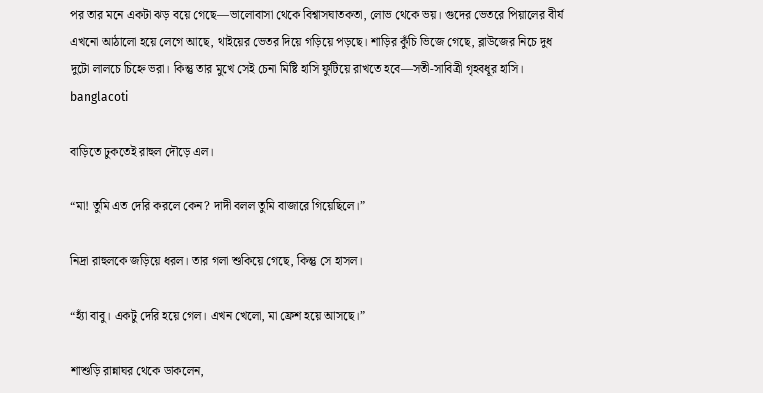পর তার মনে একটা ঝড় বয়ে গেছে—ভালোবাসা থেকে বিশ্বাসঘাতকতা, লোভ থেকে ভয়। গুদের ভেতরে পিয়ালের বীর্য এখনো আঠালো হয়ে লেগে আছে, থাইয়ের ভেতর দিয়ে গড়িয়ে পড়ছে। শাড়ির কুঁচি ভিজে গেছে, ব্লাউজের নিচে দুধ দুটো লালচে চিহ্নে ভরা। কিন্তু তার মুখে সেই চেনা মিষ্টি হাসি ফুটিয়ে রাখতে হবে—সতী-সাবিত্রী গৃহবধূর হাসি। banglacoti

বাড়িতে ঢুকতেই রাহুল দৌড়ে এল।

“মা! তুমি এত দেরি করলে কেন? দাদী বলল তুমি বাজারে গিয়েছিলে।”

নিদ্রা রাহুলকে জড়িয়ে ধরল। তার গলা শুকিয়ে গেছে, কিন্তু সে হাসল।

“হ্যাঁ বাবু। একটু দেরি হয়ে গেল। এখন খেলো, মা ফ্রেশ হয়ে আসছে।”

শাশুড়ি রান্নাঘর থেকে ডাকলেন,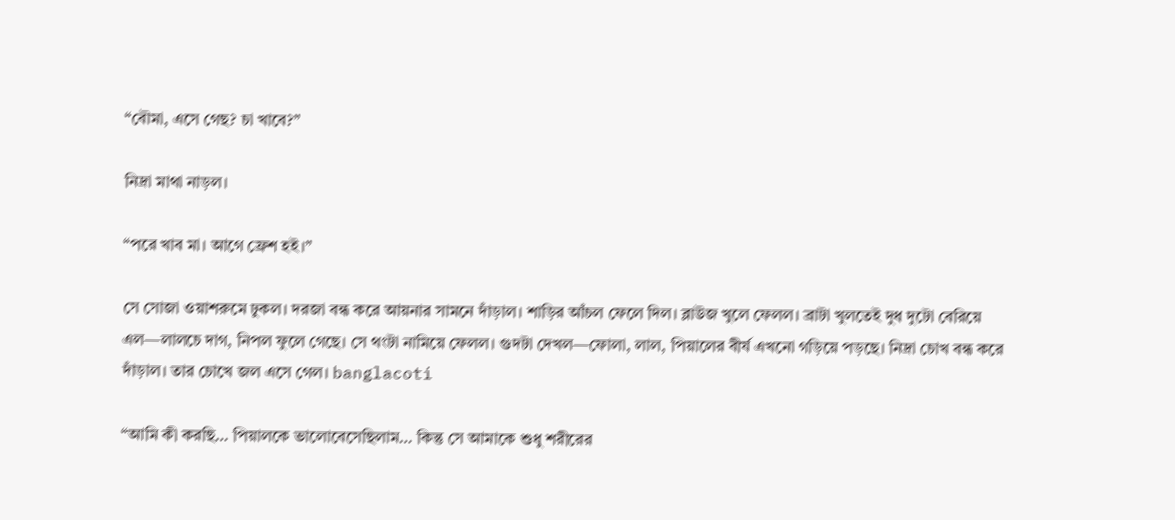“বৌমা, এসে গেছ? চা খাবে?”

নিদ্রা মাথা নাড়ল।

“পরে খাব মা। আগে ফ্রেশ হই।”

সে সোজা ওয়াশরুমে ঢুকল। দরজা বন্ধ করে আয়নার সামনে দাঁড়াল। শাড়ির আঁচল ফেলে দিল। ব্লাউজ খুলে ফেলল। ব্রাটা খুলতেই দুধ দুটো বেরিয়ে এল—লালচে দাগ, নিপল ফুলে গেছে। সে থংটা নামিয়ে ফেলল। গুদটা দেখল—ফোলা, লাল, পিয়ালের বীর্য এখনো গড়িয়ে পড়ছে। নিদ্রা চোখ বন্ধ করে দাঁড়াল। তার চোখে জল এসে গেল। banglacoti

“আমি কী করছি… পিয়ালকে ভালোবেসেছিলাম… কিন্তু সে আমাকে শুধু শরীরের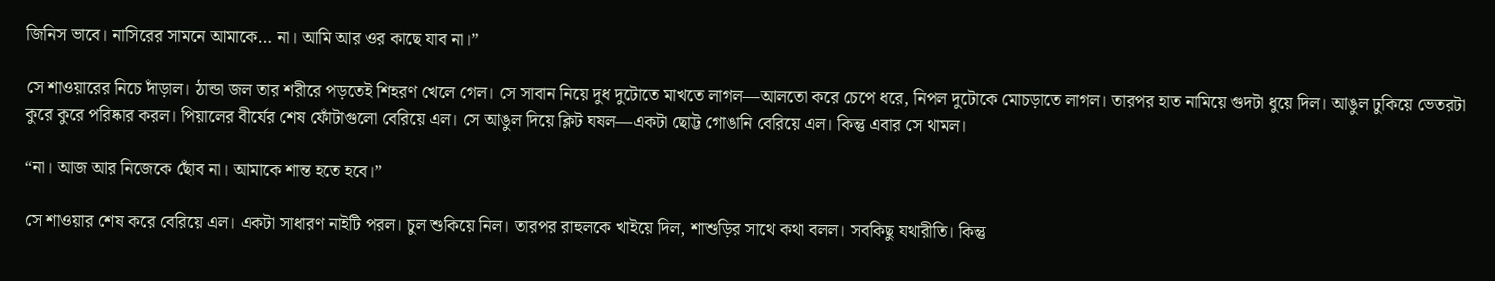জিনিস ভাবে। নাসিরের সামনে আমাকে… না। আমি আর ওর কাছে যাব না।”

সে শাওয়ারের নিচে দাঁড়াল। ঠান্ডা জল তার শরীরে পড়তেই শিহরণ খেলে গেল। সে সাবান নিয়ে দুধ দুটোতে মাখতে লাগল—আলতো করে চেপে ধরে, নিপল দুটোকে মোচড়াতে লাগল। তারপর হাত নামিয়ে গুদটা ধুয়ে দিল। আঙুল ঢুকিয়ে ভেতরটা কুরে কুরে পরিষ্কার করল। পিয়ালের বীর্যের শেষ ফোঁটাগুলো বেরিয়ে এল। সে আঙুল দিয়ে ক্লিট ঘষল—একটা ছোট্ট গোঙানি বেরিয়ে এল। কিন্তু এবার সে থামল।

“না। আজ আর নিজেকে ছোঁব না। আমাকে শান্ত হতে হবে।”

সে শাওয়ার শেষ করে বেরিয়ে এল। একটা সাধারণ নাইটি পরল। চুল শুকিয়ে নিল। তারপর রাহুলকে খাইয়ে দিল, শাশুড়ির সাথে কথা বলল। সবকিছু যথারীতি। কিন্তু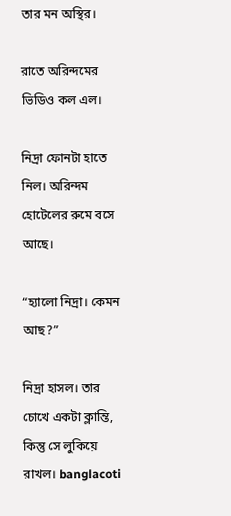তার মন অস্থির।

রাতে অরিন্দমের ভিডিও কল এল।

নিদ্রা ফোনটা হাতে নিল। অরিন্দম হোটেলের রুমে বসে আছে।

“হ্যালো নিদ্রা। কেমন আছ?”

নিদ্রা হাসল। তার চোখে একটা ক্লান্তি, কিন্তু সে লুকিয়ে রাখল। banglacoti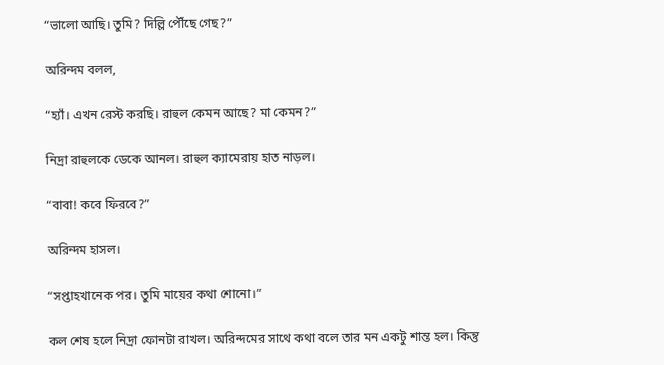“ভালো আছি। তুমি? দিল্লি পৌঁছে গেছ?”

অরিন্দম বলল,

“হ্যাঁ। এখন রেস্ট করছি। রাহুল কেমন আছে? মা কেমন?”

নিদ্রা রাহুলকে ডেকে আনল। রাহুল ক্যামেরায় হাত নাড়ল।

“বাবা! কবে ফিরবে?”

অরিন্দম হাসল।

“সপ্তাহখানেক পর। তুমি মায়ের কথা শোনো।”

কল শেষ হলে নিদ্রা ফোনটা রাখল। অরিন্দমের সাথে কথা বলে তার মন একটু শান্ত হল। কিন্তু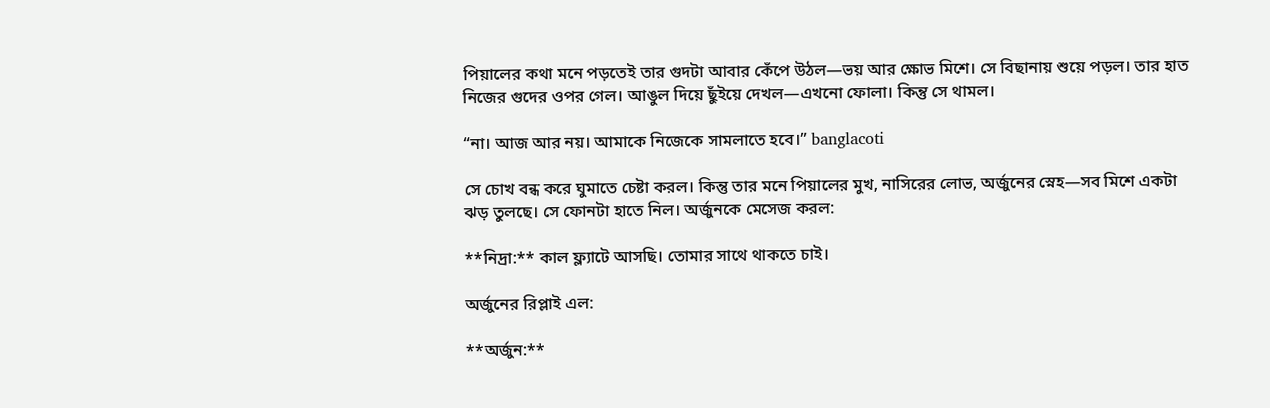পিয়ালের কথা মনে পড়তেই তার গুদটা আবার কেঁপে উঠল—ভয় আর ক্ষোভ মিশে। সে বিছানায় শুয়ে পড়ল। তার হাত নিজের গুদের ওপর গেল। আঙুল দিয়ে ছুঁইয়ে দেখল—এখনো ফোলা। কিন্তু সে থামল।

“না। আজ আর নয়। আমাকে নিজেকে সামলাতে হবে।” banglacoti

সে চোখ বন্ধ করে ঘুমাতে চেষ্টা করল। কিন্তু তার মনে পিয়ালের মুখ, নাসিরের লোভ, অর্জুনের স্নেহ—সব মিশে একটা ঝড় তুলছে। সে ফোনটা হাতে নিল। অর্জুনকে মেসেজ করল:

**নিদ্রা:** কাল ফ্ল্যাটে আসছি। তোমার সাথে থাকতে চাই।

অর্জুনের রিপ্লাই এল:

**অর্জুন:**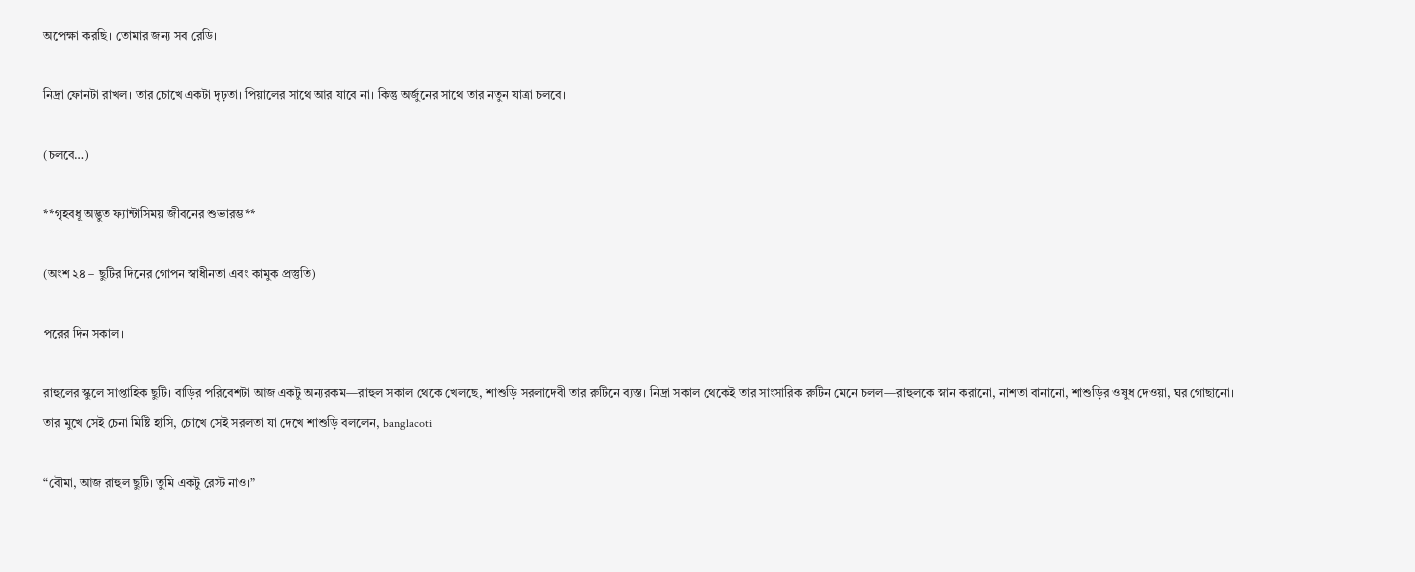অপেক্ষা করছি। তোমার জন্য সব রেডি।

নিদ্রা ফোনটা রাখল। তার চোখে একটা দৃঢ়তা। পিয়ালের সাথে আর যাবে না। কিন্তু অর্জুনের সাথে তার নতুন যাত্রা চলবে।

(চলবে…)

**গৃহবধূ অদ্ভুত ফ্যান্টাসিময় জীবনের শুভারম্ভ**

(অংশ ২৪ – ছুটির দিনের গোপন স্বাধীনতা এবং কামুক প্রস্তুতি)

পরের দিন সকাল।

রাহুলের স্কুলে সাপ্তাহিক ছুটি। বাড়ির পরিবেশটা আজ একটু অন্যরকম—রাহুল সকাল থেকে খেলছে, শাশুড়ি সরলাদেবী তার রুটিনে ব্যস্ত। নিদ্রা সকাল থেকেই তার সাংসারিক রুটিন মেনে চলল—রাহুলকে স্নান করানো, নাশতা বানানো, শাশুড়ির ওষুধ দেওয়া, ঘর গোছানো। তার মুখে সেই চেনা মিষ্টি হাসি, চোখে সেই সরলতা যা দেখে শাশুড়ি বললেন, banglacoti

“বৌমা, আজ রাহুল ছুটি। তুমি একটু রেস্ট নাও।”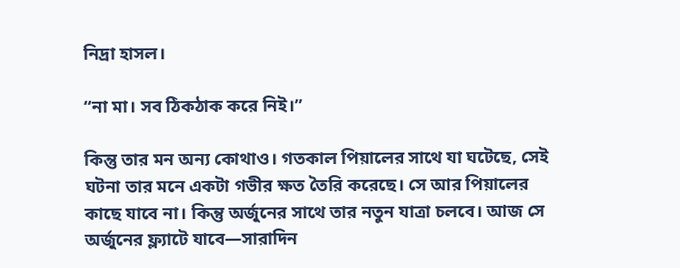নিদ্রা হাসল।

“না মা। সব ঠিকঠাক করে নিই।”

কিন্তু তার মন অন্য কোথাও। গতকাল পিয়ালের সাথে যা ঘটেছে, সেই ঘটনা তার মনে একটা গভীর ক্ষত তৈরি করেছে। সে আর পিয়ালের কাছে যাবে না। কিন্তু অর্জুনের সাথে তার নতুন যাত্রা চলবে। আজ সে অর্জুনের ফ্ল্যাটে যাবে—সারাদিন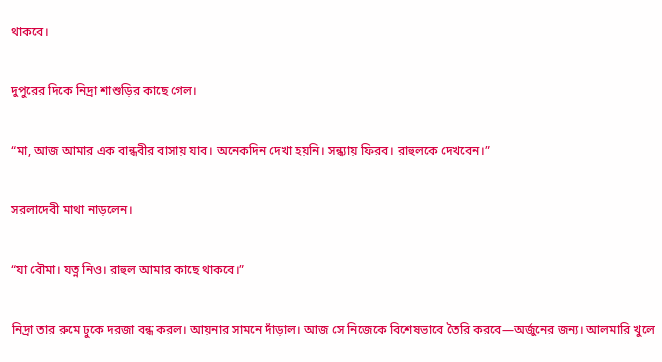থাকবে।

দুপুরের দিকে নিদ্রা শাশুড়ির কাছে গেল।

“মা, আজ আমার এক বান্ধবীর বাসায় যাব। অনেকদিন দেখা হয়নি। সন্ধ্যায় ফিরব। রাহুলকে দেখবেন।”

সরলাদেবী মাথা নাড়লেন।

“যা বৌমা। যত্ন নিও। রাহুল আমার কাছে থাকবে।”

নিদ্রা তার রুমে ঢুকে দরজা বন্ধ করল। আয়নার সামনে দাঁড়াল। আজ সে নিজেকে বিশেষভাবে তৈরি করবে—অর্জুনের জন্য। আলমারি খুলে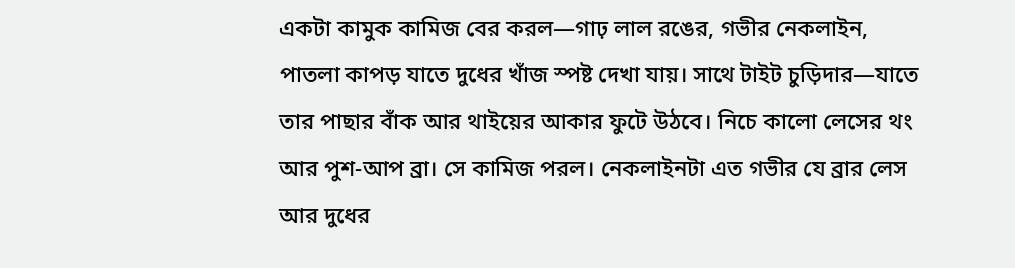একটা কামুক কামিজ বের করল—গাঢ় লাল রঙের, গভীর নেকলাইন, পাতলা কাপড় যাতে দুধের খাঁজ স্পষ্ট দেখা যায়। সাথে টাইট চুড়িদার—যাতে তার পাছার বাঁক আর থাইয়ের আকার ফুটে উঠবে। নিচে কালো লেসের থং আর পুশ-আপ ব্রা। সে কামিজ পরল। নেকলাইনটা এত গভীর যে ব্রার লেস আর দুধের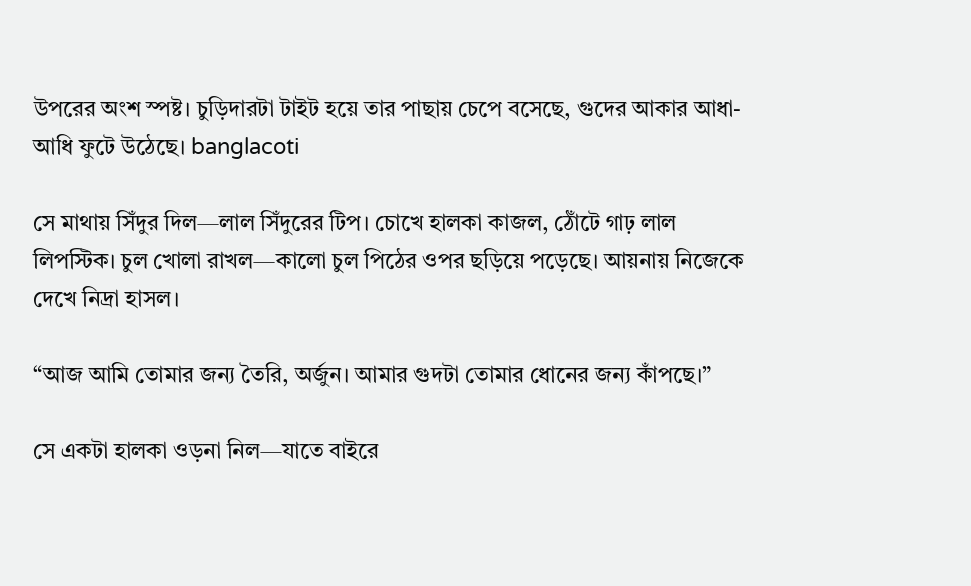উপরের অংশ স্পষ্ট। চুড়িদারটা টাইট হয়ে তার পাছায় চেপে বসেছে, গুদের আকার আধা-আধি ফুটে উঠেছে। banglacoti

সে মাথায় সিঁদুর দিল—লাল সিঁদুরের টিপ। চোখে হালকা কাজল, ঠোঁটে গাঢ় লাল লিপস্টিক। চুল খোলা রাখল—কালো চুল পিঠের ওপর ছড়িয়ে পড়েছে। আয়নায় নিজেকে দেখে নিদ্রা হাসল।

“আজ আমি তোমার জন্য তৈরি, অর্জুন। আমার গুদটা তোমার ধোনের জন্য কাঁপছে।”

সে একটা হালকা ওড়না নিল—যাতে বাইরে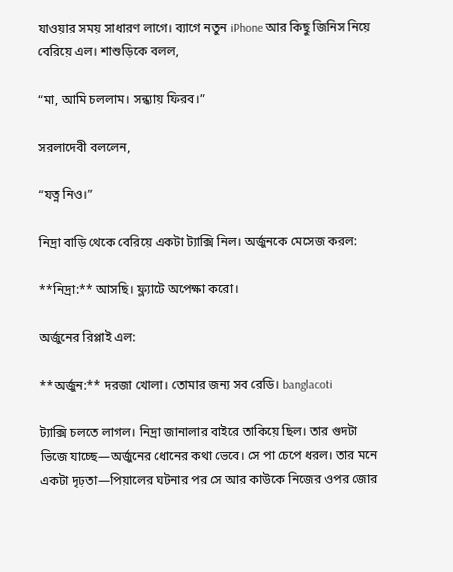যাওয়ার সময় সাধারণ লাগে। ব্যাগে নতুন iPhone আর কিছু জিনিস নিয়ে বেরিয়ে এল। শাশুড়িকে বলল,

“মা, আমি চললাম। সন্ধ্যায় ফিরব।”

সরলাদেবী বললেন,

“যত্ন নিও।”

নিদ্রা বাড়ি থেকে বেরিয়ে একটা ট্যাক্সি নিল। অর্জুনকে মেসেজ করল:

**নিদ্রা:** আসছি। ফ্ল্যাটে অপেক্ষা করো।

অর্জুনের রিপ্লাই এল:

**অর্জুন:** দরজা খোলা। তোমার জন্য সব রেডি। banglacoti

ট্যাক্সি চলতে লাগল। নিদ্রা জানালার বাইরে তাকিয়ে ছিল। তার গুদটা ভিজে যাচ্ছে—অর্জুনের ধোনের কথা ভেবে। সে পা চেপে ধরল। তার মনে একটা দৃঢ়তা—পিয়ালের ঘটনার পর সে আর কাউকে নিজের ওপর জোর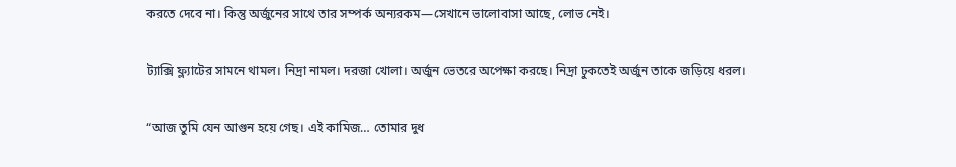করতে দেবে না। কিন্তু অর্জুনের সাথে তার সম্পর্ক অন্যরকম—সেখানে ভালোবাসা আছে, লোভ নেই।

ট্যাক্সি ফ্ল্যাটের সামনে থামল। নিদ্রা নামল। দরজা খোলা। অর্জুন ভেতরে অপেক্ষা করছে। নিদ্রা ঢুকতেই অর্জুন তাকে জড়িয়ে ধরল।

“আজ তুমি যেন আগুন হয়ে গেছ। এই কামিজ… তোমার দুধ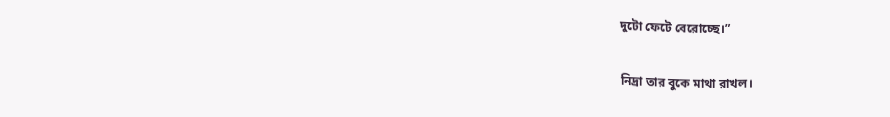দুটো ফেটে বেরোচ্ছে।”

নিদ্রা তার বুকে মাথা রাখল।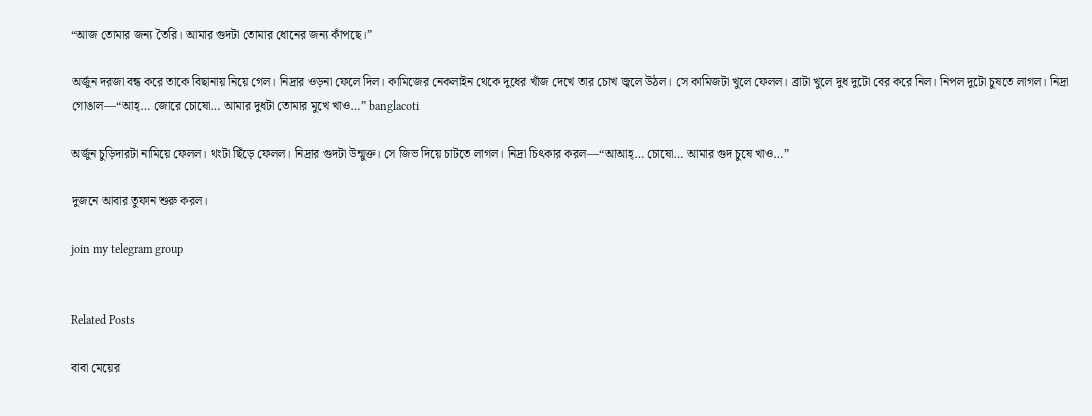“আজ তোমার জন্য তৈরি। আমার গুদটা তোমার ধোনের জন্য কাঁপছে।”

অর্জুন দরজা বন্ধ করে তাকে বিছানায় নিয়ে গেল। নিদ্রার ওড়না ফেলে দিল। কামিজের নেকলাইন থেকে দুধের খাঁজ দেখে তার চোখ জ্বলে উঠল। সে কামিজটা খুলে ফেলল। ব্রাটা খুলে দুধ দুটো বের করে নিল। নিপল দুটো চুষতে লাগল। নিদ্রা গোঙাল—“আহ্… জোরে চোষো… আমার দুধটা তোমার মুখে খাও…” banglacoti

অর্জুন চুড়িদারটা নামিয়ে ফেলল। থংটা ছিঁড়ে ফেলল। নিদ্রার গুদটা উন্মুক্ত। সে জিভ দিয়ে চাটতে লাগল। নিদ্রা চিৎকার করল—“আআহ্… চোষো… আমার গুদ চুষে খাও…”

দুজনে আবার তুফান শুরু করল।

join my telegram group


Related Posts

বাবা মেয়ের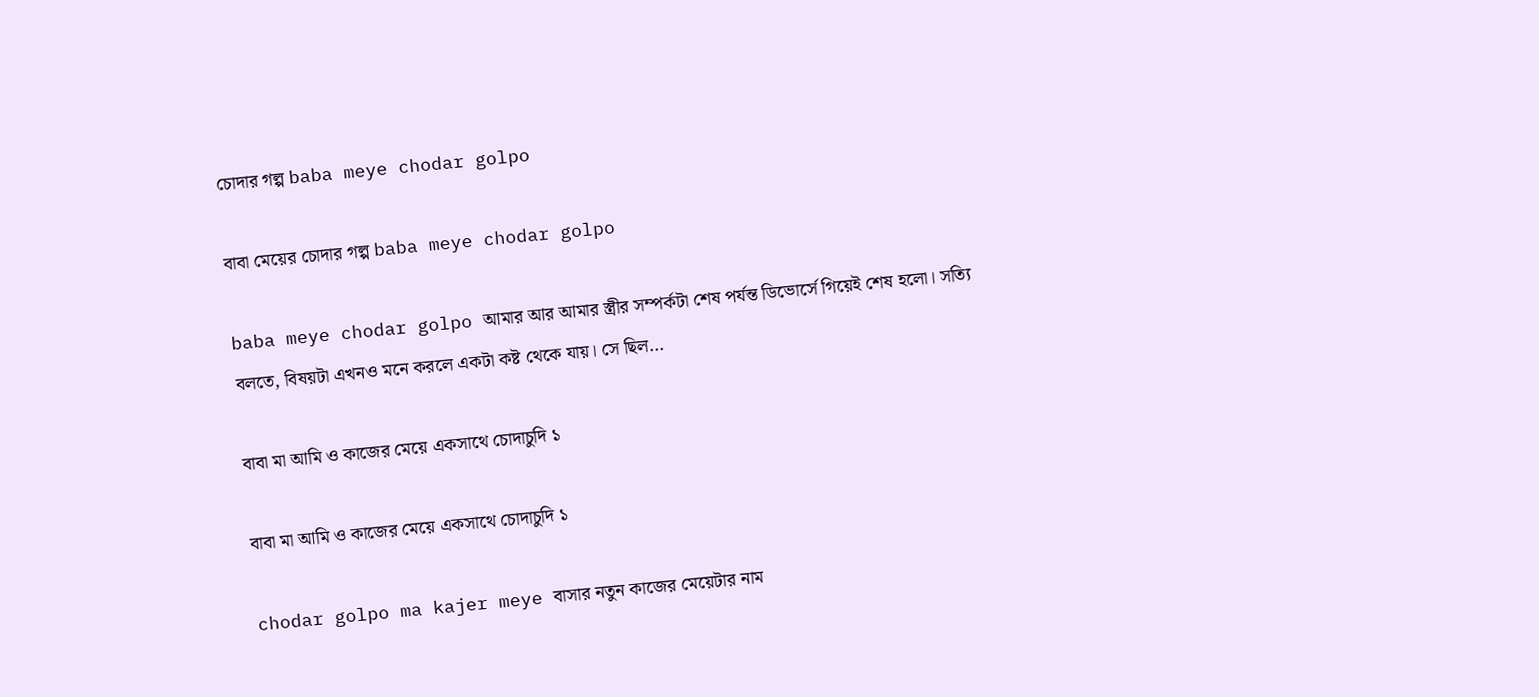চোদার গল্প baba meye chodar golpo

বাবা মেয়ের চোদার গল্প baba meye chodar golpo

baba meye chodar golpo আমার আর আমার স্ত্রীর সম্পর্কটা শেষ পর্যন্ত ডিভোর্সে গিয়েই শেষ হলো। সত্যি বলতে, বিষয়টা এখনও মনে করলে একটা কষ্ট থেকে যায়। সে ছিল…

বাবা মা আমি ও কাজের মেয়ে একসাথে চোদাচুদি ১

বাবা মা আমি ও কাজের মেয়ে একসাথে চোদাচুদি ১

chodar golpo ma kajer meye বাসার নতুন কাজের মেয়েটার নাম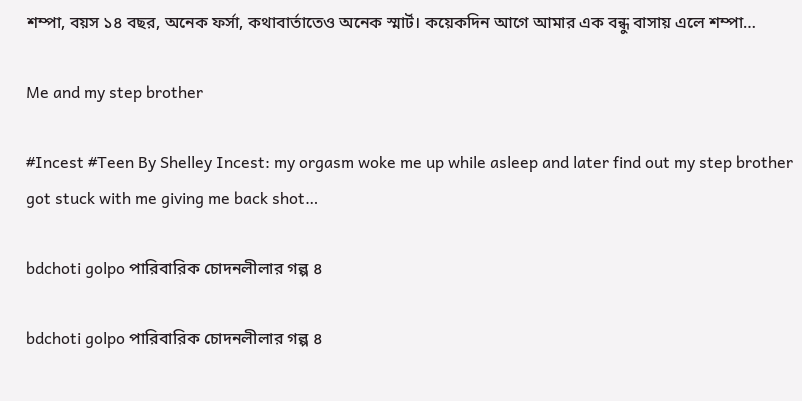শম্পা, বয়স ১৪ বছর, অনেক ফর্সা, কথাবার্তাতেও অনেক স্মার্ট। কয়েকদিন আগে আমার এক বন্ধু বাসায় এলে শম্পা…

Me and my step brother

#Incest #Teen By Shelley Incest: my orgasm woke me up while asleep and later find out my step brother got stuck with me giving me back shot…

bdchoti golpo পারিবারিক চোদনলীলার গল্প ৪

bdchoti golpo পারিবারিক চোদনলীলার গল্প ৪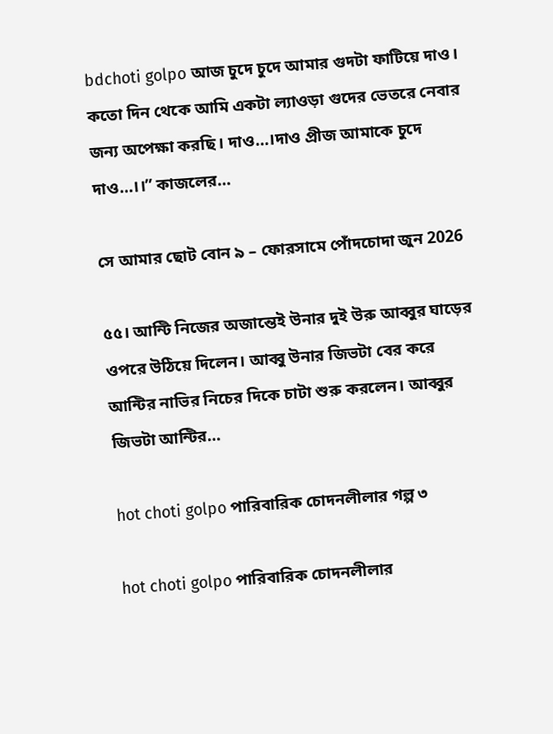bdchoti golpo আজ চুদে চুদে আমার গুদটা ফাটিয়ে দাও। কতো দিন থেকে আমি একটা ল্যাওড়া গুদের ভেতরে নেবার জন্য অপেক্ষা করছি। দাও…।দাও প্রীজ আমাকে চুদে দাও…।।” কাজলের…

সে আমার ছোট বোন ৯ – ফোরসামে পোঁদচোদা জুন 2026

৫৫। আন্টি নিজের অজান্তেই উনার দুই উরু আব্বুর ঘাড়ের ওপরে উঠিয়ে দিলেন। আব্বু উনার জিভটা বের করে আন্টির নাভির নিচের দিকে চাটা শুরু করলেন। আব্বুর জিভটা আন্টির…

hot choti golpo পারিবারিক চোদনলীলার গল্প ৩

hot choti golpo পারিবারিক চোদনলীলার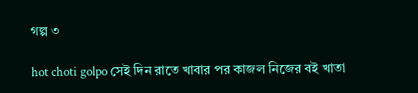গল্প ৩

hot choti golpo সেই দিন রাতে খাবার পর কাজল নিজের বই খাতা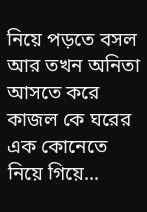নিয়ে পড়তে বসল আর তখন অনিতা আসতে করে কাজল কে ঘরের এক কোনেতে নিয়ে গিয়ে…